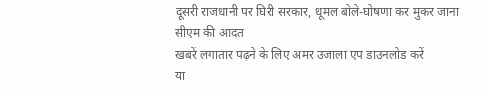दूसरी राजधानी पर घिरी सरकार, धूमल बोले-घोषणा कर मुकर जाना सीएम की आदत
खबरें लगातार पढ़ने के लिए अमर उजाला एप डाउनलोड करें
या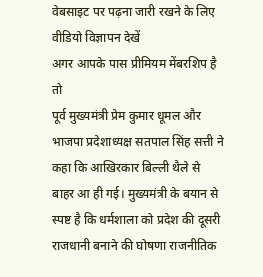वेबसाइट पर पढ़ना जारी रखने के लिए वीडियो विज्ञापन देखें
अगर आपके पास प्रीमियम मेंबरशिप है तो
पूर्व मुख्यमंत्री प्रेम कुमार धूमल और भाजपा प्रदेशाध्यक्ष सतपाल सिंह सत्ती ने कहा कि आखिरकार बिल्ली थैले से बाहर आ ही गई। मुख्यमंत्री के बयान से स्पष्ट है कि धर्मशाला को प्रदेश की दूसरी राजधानी बनाने की घोषणा राजनीतिक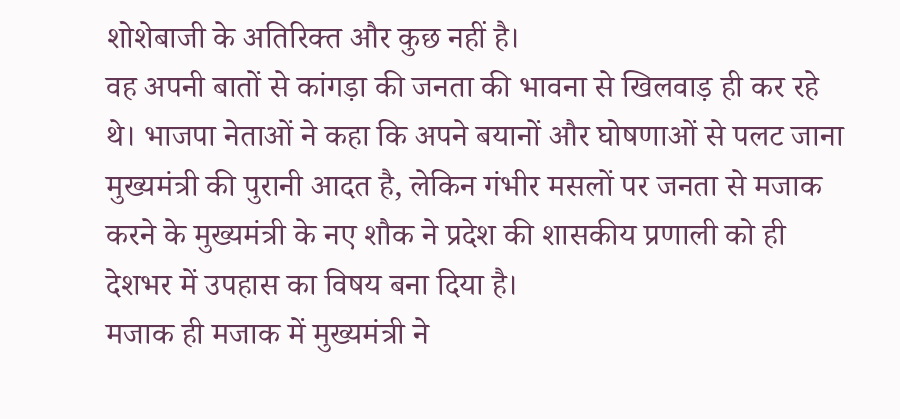शोशेबाजी के अतिरिक्त और कुछ नहीं है।
वह अपनी बातों से कांगड़ा की जनता की भावना से खिलवाड़ ही कर रहे थे। भाजपा नेताओं ने कहा कि अपने बयानों और घोषणाओं से पलट जाना मुख्यमंत्री की पुरानी आदत है, लेकिन गंभीर मसलों पर जनता से मजाक करने के मुख्यमंत्री के नए शौक ने प्रदेश की शासकीय प्रणाली को ही देशभर में उपहास का विषय बना दिया है।
मजाक ही मजाक में मुख्यमंत्री ने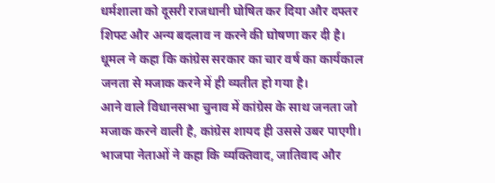धर्मशाला को दूसरी राजधानी घोषित कर दिया और दफ्तर शिफ्ट और अन्य बदलाव न करने की घोषणा कर दी है। धूमल ने कहा कि कांग्रेस सरकार का चार वर्ष का कार्यकाल जनता से मजाक करने में ही व्यतीत हो गया है।
आने वाले विधानसभा चुनाव में कांग्रेस के साथ जनता जो मजाक करने वाली है, कांग्रेस शायद ही उससे उबर पाएगी। भाजपा नेताओं ने कहा कि व्यक्तिवाद, जातिवाद और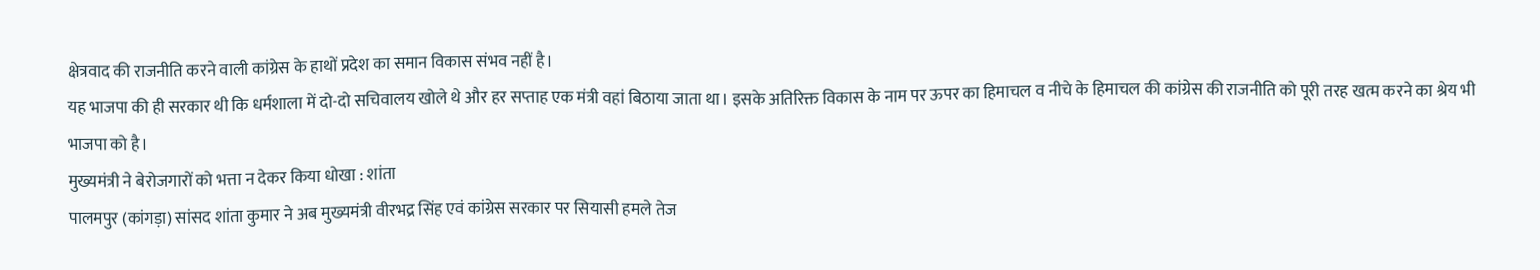क्षेत्रवाद की राजनीति करने वाली कांग्रेस के हाथों प्रदेश का समान विकास संभव नहीं है।
यह भाजपा की ही सरकार थी कि धर्मशाला में दो-दो सचिवालय खोले थे और हर सप्ताह एक मंत्री वहां बिठाया जाता था। इसके अतिरिक्त विकास के नाम पर ऊपर का हिमाचल व नीचे के हिमाचल की कांग्रेस की राजनीति को पूरी तरह खत्म करने का श्रेय भी भाजपा को है।
मुख्यमंत्री ने बेरोजगारों को भत्ता न देकर किया धोखा : शांता
पालमपुर (कांगड़ा) सांसद शांता कुमार ने अब मुख्यमंत्री वीरभद्र सिंह एवं कांग्रेस सरकार पर सियासी हमले तेज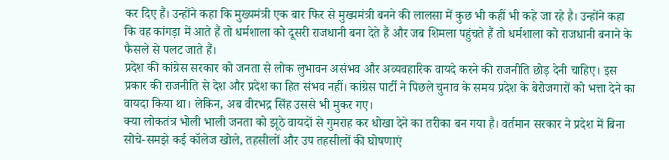कर दिए हैं। उन्होंने कहा कि मुख्यमंत्री एक बार फिर से मुख्यमंत्री बनने की लालसा में कुछ भी कहीं भी कहे जा रहे है। उन्होंने कहा कि वह कांगड़ा में आते हैं तो धर्मशाला को दूसरी राजधानी बना देते हैं और जब शिमला पहुंचते हैं तो धर्मशाला को राजधानी बनाने के फैसले से पलट जाते हैं।
प्रदेश की कांग्रेस सरकार को जनता से लोक लुभावन असंभव और अव्यवहारिक वायदे करने की राजनीति छोड़ देनी चाहिए। इस प्रकार की राजनीति से देश और प्रदेश का हित संभव नहीं। कांग्रेस पार्टी ने पिछले चुनाव के समय प्रदेश के बेरोजगारों को भत्ता देने का वायदा किया था। लेकिन, अब वीरभद्र सिंह उससे भी मुकर गए।
क्या लोकतंत्र भोली भाली जनता को झूठे वायदों से गुमराह कर धोखा देने का तरीका बन गया है। वर्तमान सरकार ने प्रदेश में बिना सोचे-समझे कई कॉलेज खोले, तहसीलों और उप तहसीलों की घोषणाएं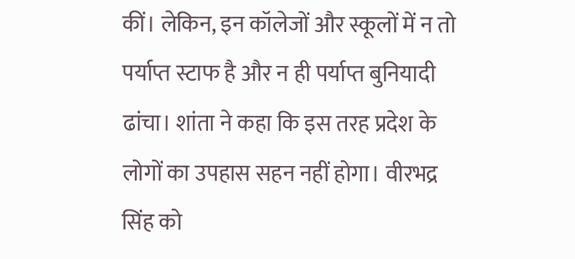कीं। लेकिन, इन कॉलेजों और स्कूलों में न तो पर्याप्त स्टाफ है और न ही पर्याप्त बुनियादी ढांचा। शांता ने कहा कि इस तरह प्रदेश के लोगों का उपहास सहन नहीं होगा। वीरभद्र सिंह को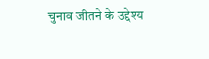चुनाव जीतने के उद्देश्य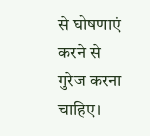से घोषणाएं करने से गुरेज करना चाहिए।